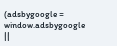(adsbygoogle = window.adsbygoogle ||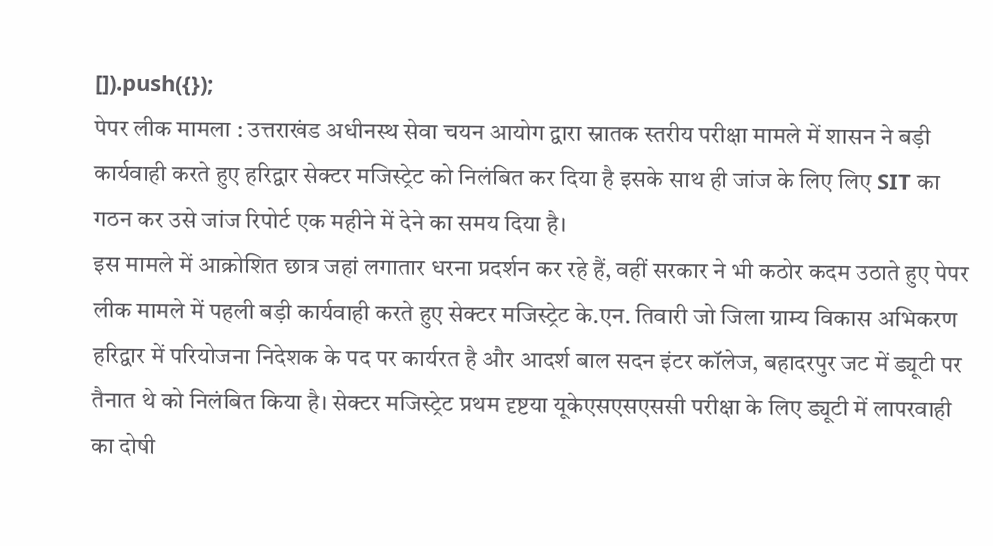[]).push({});
पेपर लीक मामला : उत्तराखंड अधीनस्थ सेवा चयन आयोग द्वारा स्नातक स्तरीय परीक्षा मामले में शासन ने बड़ी कार्यवाही करते हुए हरिद्वार सेक्टर मजिस्ट्रेट को निलंबित कर दिया है इसके साथ ही जांज के लिए लिए SIT का गठन कर उसे जांज रिपोर्ट एक महीने में देने का समय दिया है।
इस मामले में आक्रोशित छात्र जहां लगातार धरना प्रदर्शन कर रहे हैं, वहीं सरकार ने भी कठोर कदम उठाते हुए पेपर लीक मामले में पहली बड़ी कार्यवाही करते हुए सेक्टर मजिस्ट्रेट के.एन. तिवारी जो जिला ग्राम्य विकास अभिकरण हरिद्वार में परियोजना निदेशक के पद पर कार्यरत है और आदर्श बाल सदन इंटर कॉलेज, बहादरपुर जट में ड्यूटी पर तैनात थे को निलंबित किया है। सेक्टर मजिस्ट्रेट प्रथम दृष्टया यूकेएसएसएससी परीक्षा के लिए ड्यूटी में लापरवाही का दोषी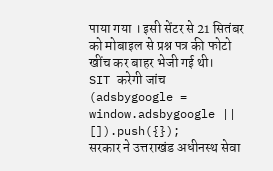पाया गया । इसी सेंटर से 21 सितंबर को मोबाइल से प्रश्न पत्र की फोटो खींच कर बाहर भेजी गई थी।
SIT करेगी जांच
(adsbygoogle = window.adsbygoogle || []).push({});
सरकार ने उत्तराखंड अधीनस्थ सेवा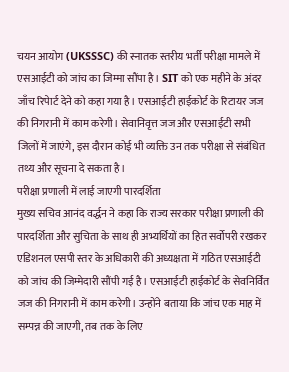चयन आयोग (UKSSSC) की स्नातक स्तरीय भर्ती परीक्षा मामले में एसआईटी को जांच का जिम्मा सौंपा है। SIT को एक महीने के अंदर जाँच रिपेार्ट देने को कहा गया है। एसआईटी हाईकोर्ट के रिटायर जज की निगरानी में काम करेगी। सेवानिवृत्त जज और एसआईटी सभी जिलों में जाएंगे, इस दौरान कोई भी व्यक्ति उन तक परीक्षा से संबंधित तथ्य और सूचना दे सकता है।
परीक्षा प्रणाली में लाई जाएगी पारदर्शिता
मुख्य सचिव आनंद वर्द्धन ने कहा कि राज्य सरकार परीक्षा प्रणाली की पारदर्शिता और सुचिता के साथ ही अभ्यर्थियों का हित सर्वोपरी रखकर एडिशनल एसपी स्तर के अधिकारी की अध्यक्षता में गठित एसआईटी को जांच की जिम्मेदारी सौंपी गई है। एसआईटी हाईकोर्ट के सेवनिर्वित जज की निगरानी में काम करेगी। उन्होंने बताया कि जांच एक माह में सम्पन्न की जाएगी, तब तक के लिए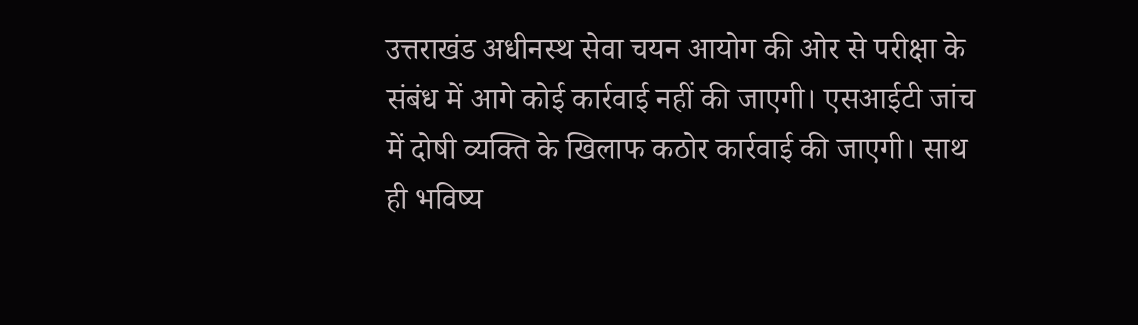उत्तराखंड अधीनस्थ सेवा चयन आयोग की ओर से परीक्षा के संबंध में आगे कोई कार्रवाई नहीं की जाएगी। एसआईटी जांच में दोषी व्यक्ति के खिलाफ कठोर कार्रवाई की जाएगी। साथ ही भविष्य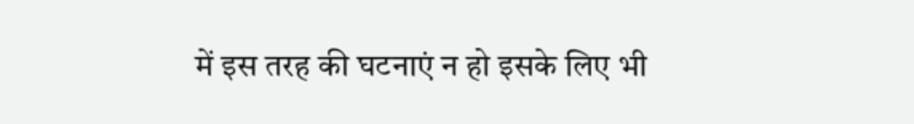में इस तरह की घटनाएं न हो इसके लिए भी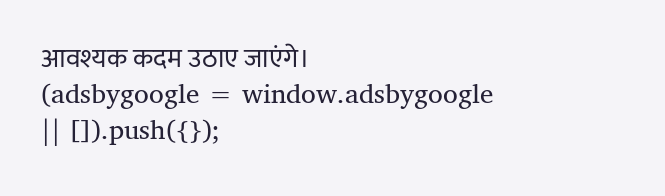आवश्यक कदम उठाए जाएंगे।
(adsbygoogle = window.adsbygoogle || []).push({});